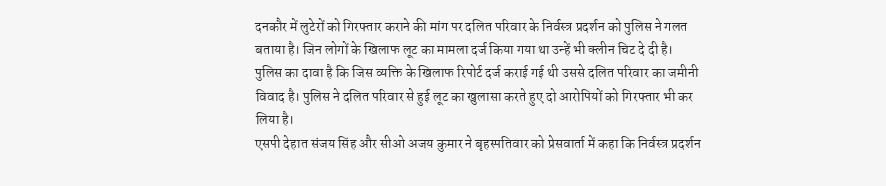दनकौर में लुटेरों को गिरफ्तार कराने की मांग पर दलित परिवार के निर्वस्त्र प्रदर्शन को पुलिस ने गलत बताया है। जिन लोगों के खिलाफ लूट का मामला दर्ज किया गया था उन्हें भी क्लीन चिट दे दी है।
पुलिस का दावा है कि जिस व्यक्ति के खिलाफ रिपोर्ट दर्ज कराई गई थी उससे दलित परिवार का जमीनी विवाद है। पुलिस ने दलित परिवार से हुई लूट का खुलासा करते हुए दो आरोपियों को गिरफ्तार भी कर लिया है।
एसपी देहात संजय सिंह और सीओ अजय कुमार ने बृहस्पतिवार को प्रेसवार्ता में कहा कि निर्वस्त्र प्रदर्शन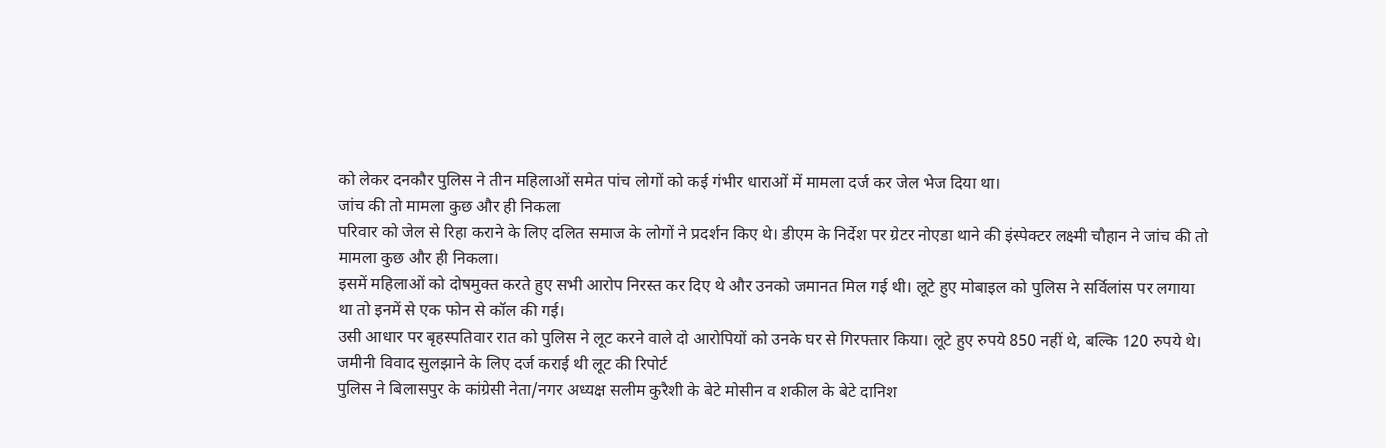को लेकर दनकौर पुलिस ने तीन महिलाओं समेत पांच लोगों को कई गंभीर धाराओं में मामला दर्ज कर जेल भेज दिया था।
जांच की तो मामला कुछ और ही निकला
परिवार को जेल से रिहा कराने के लिए दलित समाज के लोगों ने प्रदर्शन किए थे। डीएम के निर्देश पर ग्रेटर नोएडा थाने की इंस्पेक्टर लक्ष्मी चौहान ने जांच की तो मामला कुछ और ही निकला।
इसमें महिलाओं को दोषमुक्त करते हुए सभी आरोप निरस्त कर दिए थे और उनको जमानत मिल गई थी। लूटे हुए मोबाइल को पुलिस ने सर्विलांस पर लगाया था तो इनमें से एक फोन से कॉल की गई।
उसी आधार पर बृहस्पतिवार रात को पुलिस ने लूट करने वाले दो आरोपियों को उनके घर से गिरफ्तार किया। लूटे हुए रुपये 850 नहीं थे, बल्कि 120 रुपये थे।
जमीनी विवाद सुलझाने के लिए दर्ज कराई थी लूट की रिपोर्ट
पुलिस ने बिलासपुर के कांग्रेसी नेता/नगर अध्यक्ष सलीम कुरैशी के बेटे मोसीन व शकील के बेटे दानिश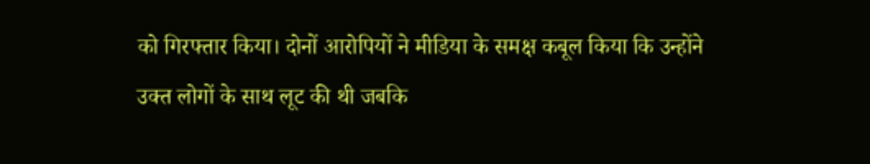को गिरफ्तार किया। दोनों आरोपियों ने मीडिया के समक्ष कबूल किया कि उन्होंने उक्त लोगों के साथ लूट की थी जबकि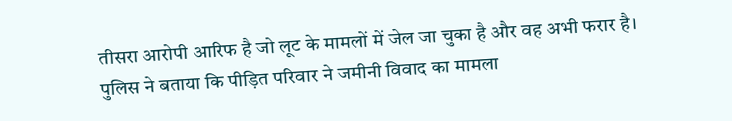तीसरा आरोपी आरिफ है जो लूट के मामलों में जेल जा चुका है और वह अभी फरार है।
पुलिस ने बताया कि पीड़ित परिवार ने जमीनी विवाद का मामला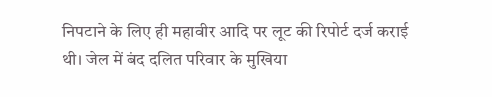निपटाने के लिए ही महावीर आदि पर लूट की रिपोर्ट दर्ज कराई थी। जेल में बंद दलित परिवार के मुखिया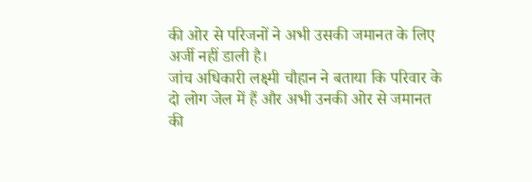की ओर से परिजनों ने अभी उसकी जमानत के लिए अर्जी नहीं डाली है।
जांच अधिकारी लक्ष्मी चौहान ने बताया कि परिवार के दो लोग जेल में हैं और अभी उनकी ओर से जमानत की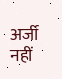अर्जी नहीं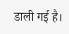डाली गई है।